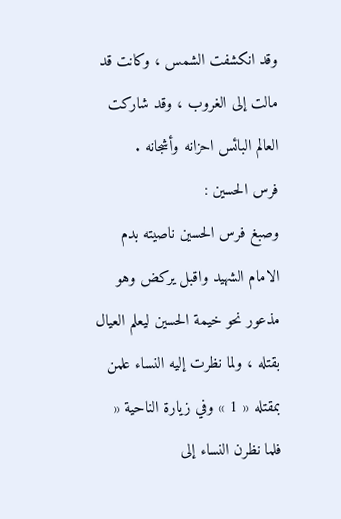وقد انكشفت الشمس ، وكانت قد مالت إلى الغروب ، وقد شاركت العالم البائس احزانه وأشجانه .
فرس الحسين :
وصبغ فرس الحسين ناصيته بدم الامام الشهيد واقبل يركض وهو مذعور نحو خيمة الحسين ليعلم العيال بقتله ، ولما نظرت إليه النساء علمن بمقتله « 1 » وفي زيارة الناحية « فلما نظرن النساء إلى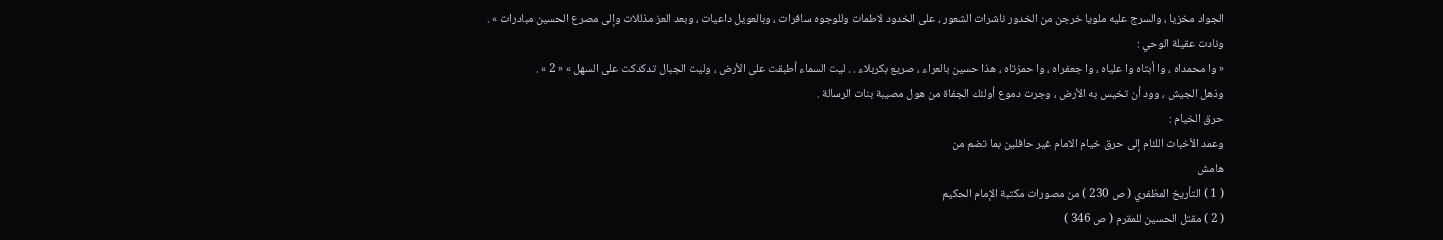الجواد مخزيا ، والسرج عليه ملويا خرجن من الخدور ناشرات الشعور ، على الخدود لاطمات وللوجوه سافرات ، وبالعويل داعيات ، وبعد العز مذللات وإلى مصرع الحسين مبادرات » .
ونادت عقيلة الوحي :
« وا محمداه ، وا أبتاه وا علياه ، وا جعفراه ، وا حمزتاه ، هذا حسين بالعراء ، صريع بكربلاء . . ليت السماء أطبقت على الأرض ، وليت الجبال تدكدكت على السهل » « 2 » .
وذهل الجيش ، وود أن تخيس به الأرض ، وجرت دموع أولئك الجفاة من هول مصيبة بنات الرسالة .
حرق الخيام :
وعمد الأخباث اللئام إلى حرق خيام الامام غير حافلين بما تضم من
هامش
( 1 ) التأريخ المظفري ( ص 230 ) من مصورات مكتبة الإمام الحكيم
( 2 ) مقتل الحسين للمقرم ( ص 346 )